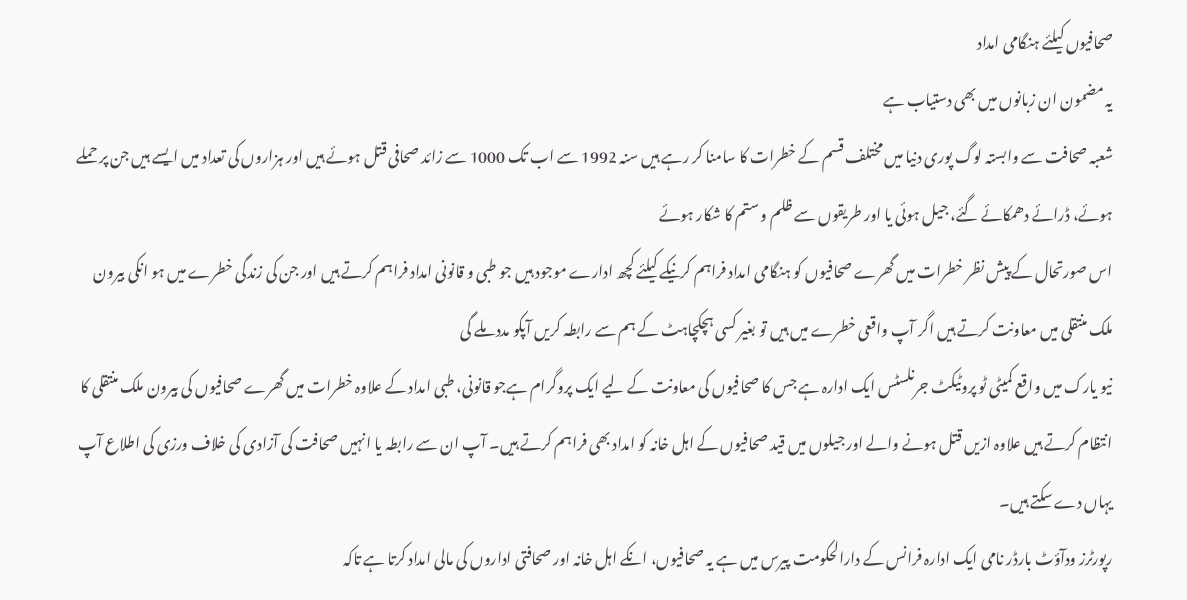صحافیوں کیلئے ہنگامی امداد
یہ مضمون ان زبانوں میں بھی دستیاب ہے
شعبہ صحافت سے وابستہ لوگ پوری دنیا میں مختلف قسم کے خطرات کا سامنا کر رہے ہیں سنہ 1992 سے اب تک 1000 سے زائد صحافی قتل ہوئے ہیں اور ہزاروں کی تعداد میں ایسے ہیں جن پر حملے ہوئے، ڈرائے دھمکائے گئے، جیل ہوئی یا اور طریقوں سے ظلم و ستم کا شکار ہوئے
اس صورتحال کے پیش نظر خطرات میں گھرے صحافیوں کو ہنگامی امداد فراہم کرنیکے کیلئے کچھ ادارے موجود ہیں جو طبی و قانونی امداد فراہم کرتے ہیں اور جن کی زندگی خطرے میں ہو انکی بیرون ملک منتقلی میں معاونت کرتے ہیں اگر آپ واقعی خطرے میں ہیں تو بغیر کسی ہچکچاہٹ کے ہم سے رابطہ کریں آپکو مدد ملے گی
نیو یارک میں واقع کمیٹی ٹو پروٹیکٹ جرنلسٹس ایک ادارہ ہے جس کا صحافیوں کی معاونت کے لیے ایک پروگرام ہےجو قانونی، طبی امداد کے علاوہ خطرات میں گھرے صحافیوں کی بیرون ملک منتقلی کا انتظام کرتے ہیں علاوہ ازیں قتل ہونے والے اور جیلوں میں قید صحافیوں کے اہل خانہ کو امداد بھی فراہم کرتے ہیں۔ آپ ان سے رابطہ یا انہیں صحافت کی آزادی کی خلاف ورزی کی اطلاع آپ یہاں دے سکتے ہیں۔
رپورٹرز ودآؤٹ بارڈر نامی ایک ادارہ فرانس کے دارالحکومت پیرس میں ہے یہ صحافیوں، انکے اہل خانہ اور صحافتی اداروں کی مالی امداد کرتا ہے تاکہ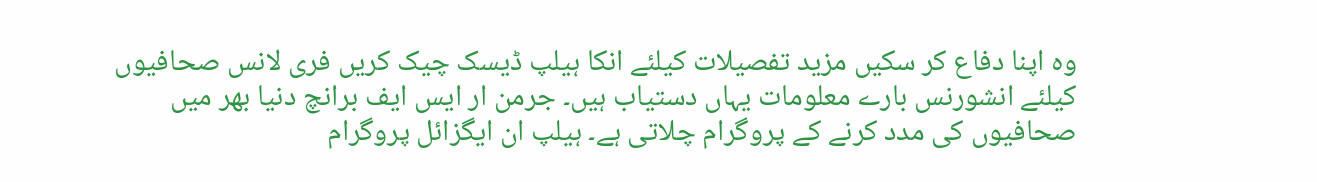وہ اپنا دفاع کر سکیں مزید تفصیلات کیلئے انکا ہیلپ ڈیسک چیک کریں فری لانس صحافیوں کیلئے انشورنس بارے معلومات یہاں دستیاب ہیں۔ جرمن ار ایس ایف برانچ دنیا بھر میں صحافیوں کی مدد کرنے کے پروگرام چلاتی ہے۔ ہیلپ ان ایگزائل پروگرام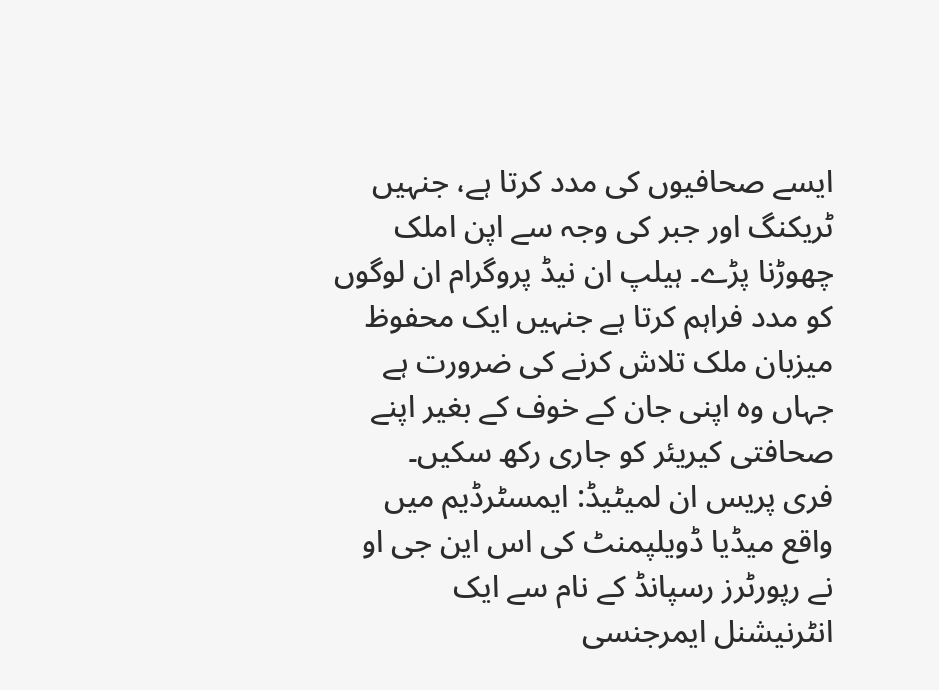ایسے صحافیوں کی مدد کرتا ہے، جنہیں ٹریکنگ اور جبر کی وجہ سے اپن املک چھوڑنا پڑے۔ ہیلپ ان نیڈ پروگرام ان لوگوں کو مدد فراہم کرتا ہے جنہیں ایک محفوظ میزبان ملک تلاش کرنے کی ضرورت ہے جہاں وہ اپنی جان کے خوف کے بغیر اپنے صحافتی کیریئر کو جاری رکھ سکیں۔
فری پریس ان لمیٹیڈ: ایمسٹرڈیم میں واقع میڈیا ڈویلپمنٹ کی اس این جی او نے رپورٹرز رسپانڈ کے نام سے ایک انٹرنیشنل ایمرجنسی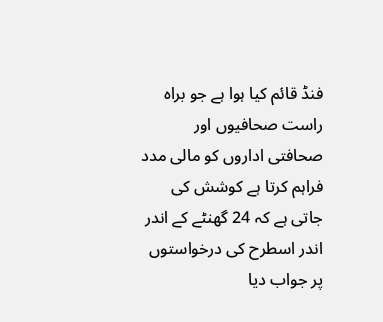فنڈ قائم کیا ہوا ہے جو براہ راست صحافیوں اور صحافتی اداروں کو مالی مدد فراہم کرتا ہے کوشش کی جاتی ہے کہ 24 گھنٹے کے اندر اندر اسطرح کی درخواستوں پر جواب دیا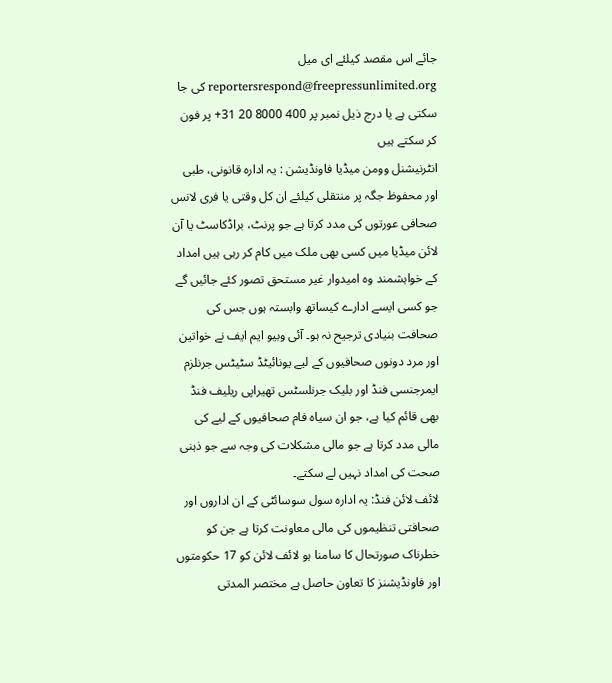جائے اس مقصد کیلئے ای میل reportersrespond@freepressunlimited.org کی جا سکتی ہے یا درج ذیل نمبر پر 400 8000 20 31+ پر فون کر سکتے ہیں
انٹرنیشنل وومن میڈیا فاونڈیشن : یہ ادارہ قانونی، طبی اور محفوظ جگہ پر منتقلی کیلئے ان کل وقتی یا فری لانس صحافی عورتوں کی مدد کرتا ہے جو پرنٹ، براڈکاسٹ یا آن لائن میڈیا میں کسی بھی ملک میں کام کر رہی ہیں امداد کے خواہشمند وہ امیدوار غیر مستحق تصور کئے جائیں گے جو کسی ایسے ادارے کیساتھ وابستہ ہوں جس کی صحافت بنیادی ترجیح نہ ہو۔ آئی وبیو ایم ایف نے خواتین اور مرد دونوں صحافیوں کے لیے یونائیٹڈ سٹیٹس جرنلزم ایمرجنسی فنڈ اور بلیک جرنلسٹس تھیراپی ریلیف فنڈ بھی قائم کیا ہے، جو ان سیاہ فام صحافیوں کے لیے کی مالی مدد کرتا ہے جو مالی مشکلات کی وجہ سے جو ذہنی صحت کی امداد نہیں لے سکتے۔
لائف لائن فنڈ: یہ ادارہ سول سوسائٹی کے ان اداروں اور صحافتی تنظیموں کی مالی معاونت کرتا ہے جن کو خطرناک صورتحال کا سامنا ہو لائف لائن کو 17 حکومتوں اور فاونڈیشنز کا تعاون حاصل ہے مختصر المدتی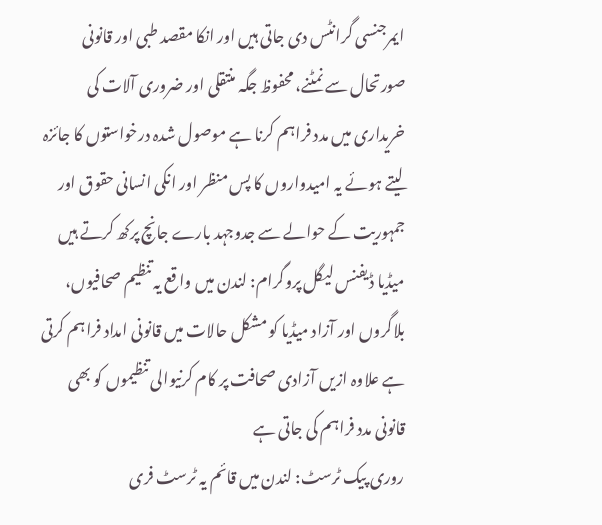ایمرجنسی گرانٹس دی جاتی ہیں اور انکا مقصد طبی اور قانونی صورتحال سے نمٹنے، محفوظ جگہ منتقلی اور ضروری آلات کی خریداری میں مدد فراہم کرنا ہے موصول شدہ درخواستوں کا جائزہ لیتے ہوئے یہ امیدواروں کا پس منظر اور انکی انسانی حقوق اور جمہوریت کے حوالے سے جدوجہد بارے جانچ پرکھ کرتے ہیں
میڈیا ڈیفنس لیگل پروگرام: لندن میں واقع یہ تنظیم صحافیوں، بلاگروں اور آزاد میڈیا کو مشکل حالات میں قانونی امداد فراہم کرتی ہے علاوہ ازیں آزادی صحافت پر کام کرنیوالی تنظیموں کو بھی قانونی مدد فراہم کی جاتی ہے
روری پیک ٹرسٹ: لندن میں قائم یہ ٹرسٹ فری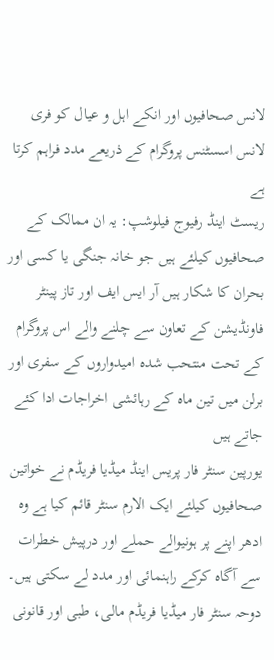لانس صحافیوں اور انکے اہل و عیال کو فری لانس اسسٹنس پروگرام کے ذریعے مدد فراہم کرتا ہے
ریسٹ اینڈ رفیوج فیلوشپ: یہ ان ممالک کے صحافیوں کیلئے ہیں جو خانہ جنگی یا کسی اور بحران کا شکار ہیں آر ایس ایف اور تاز پینٹر فاونڈیشن کے تعاون سے چلنے والے اس پروگرام کے تحت منتحب شدہ امیدواروں کے سفری اور برلن میں تین ماہ کے رہائشی اخراجات ادا کئے جاتے ہیں
یورپین سنٹر فار پریس اینڈ میڈیا فریڈم نے خواتین صحافیوں کیلئے ایک الارم سنٹر قائم کیا ہے وہ ادھر اپنے پر ہونیوالے حملے اور درپیش خطرات سے آگاہ کرکے راہنمائی اور مدد لے سکتی ہیں۔
دوحہ سنٹر فار میڈیا فریڈم مالی، طبی اور قانونی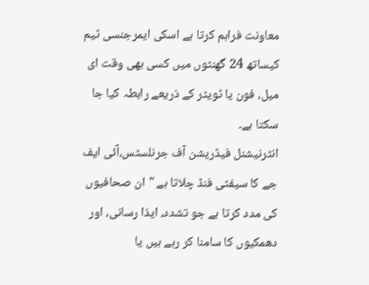معاونت فراہم کرتا ہے اسکی ایمرجنسی ٹیم کیساتھ 24 گھنٹوں میں کسی بھی وقت ای میل، فون یا ٹویٹر کے ذریعے رابطہ کیا جا سکتا ہے۔
انٹرنیشنل فیڈریشن آف جرنلسٹس،آئی ایف جے کا سیفٹی فنڈ چلاتا ہے "ان صحافیوں کی مدد کرتا ہے جو تشدد، ایذا رسانی، اور دھمکیوں کا سامنا کر رہے ہیں یا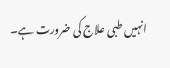انہیں طبی علاج کی ضرورت ہے۔